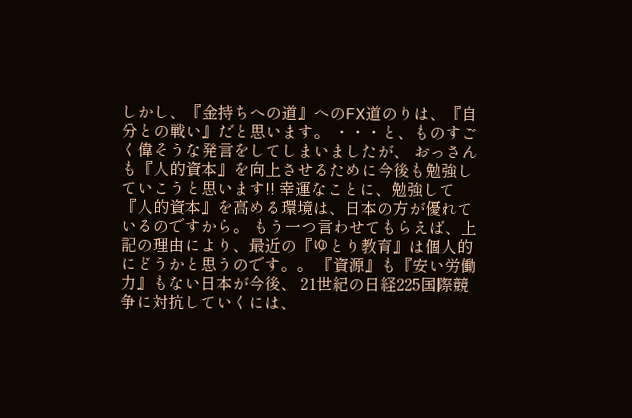しかし、『金持ちへの道』へのFX道のりは、『自分との戦い』だと思います。 ・・・と、ものすごく偉そうな発言をしてしまいましたが、 おっさんも『人的資本』を向上させるために今後も勉強していこうと思います!! 幸運なことに、勉強して『人的資本』を高める環境は、日本の方が優れているのですから。 もう一つ言わせてもらえば、上記の理由により、最近の『ゆとり教育』は個人的にどうかと思うのです。。 『資源』も『安い労働力』もない日本が今後、 21世紀の日経225国際競争に対抗していくには、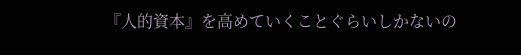『人的資本』を高めていくことぐらいしかないの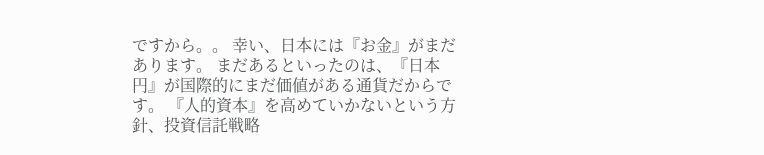ですから。。 幸い、日本には『お金』がまだあります。 まだあるといったのは、『日本円』が国際的にまだ価値がある通貨だからです。 『人的資本』を高めていかないという方針、投資信託戦略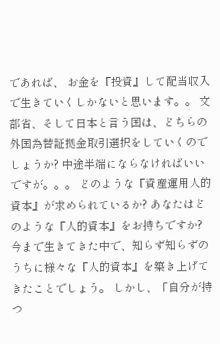であれば、 お金を『投資』して配当収入で生きていくしかないと思います。。 文部省、そして日本と言う国は、どちらの外国為替証拠金取引選択をしていくのでしょうか? 中途半端にならなければいいですが。。。 どのような『資産運用人的資本』が求められているか? あなたはどのような『人的資本』をお持ちですか? 今まで生きてきた中で、知らず知らずのうちに様々な『人的資本』を築き上げてきたことでしょう。 しかし、「自分が持つ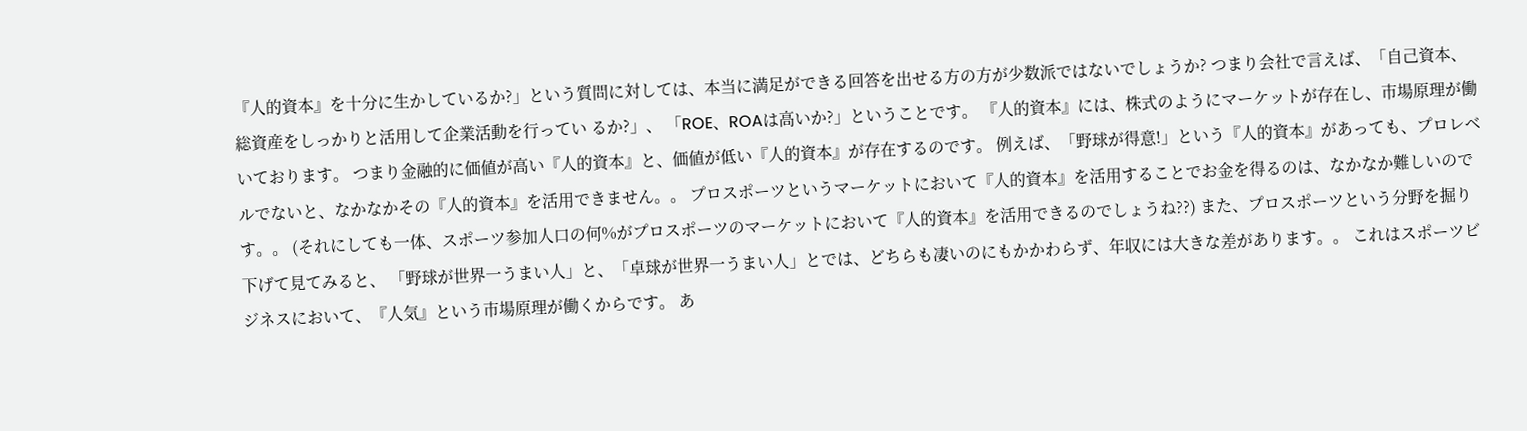『人的資本』を十分に生かしているか?」という質問に対しては、本当に満足ができる回答を出せる方の方が少数派ではないでしょうか? つまり会社で言えば、「自己資本、総資産をしっかりと活用して企業活動を行ってい るか?」、 「ROE、ROAは高いか?」ということです。 『人的資本』には、株式のようにマーケットが存在し、市場原理が働いております。 つまり金融的に価値が高い『人的資本』と、価値が低い『人的資本』が存在するのです。 例えば、「野球が得意!」という『人的資本』があっても、プロレベルでないと、なかなかその『人的資本』を活用できません。。 プロスポーツというマーケットにおいて『人的資本』を活用することでお金を得るのは、なかなか難しいのです。。 (それにしても一体、スポーツ参加人口の何%がプロスポーツのマーケットにおいて『人的資本』を活用できるのでしょうね??) また、プロスポーツという分野を掘り下げて見てみると、 「野球が世界一うまい人」と、「卓球が世界一うまい人」とでは、どちらも凄いのにもかかわらず、年収には大きな差があります。。 これはスポーツビジネスにおいて、『人気』という市場原理が働くからです。 あ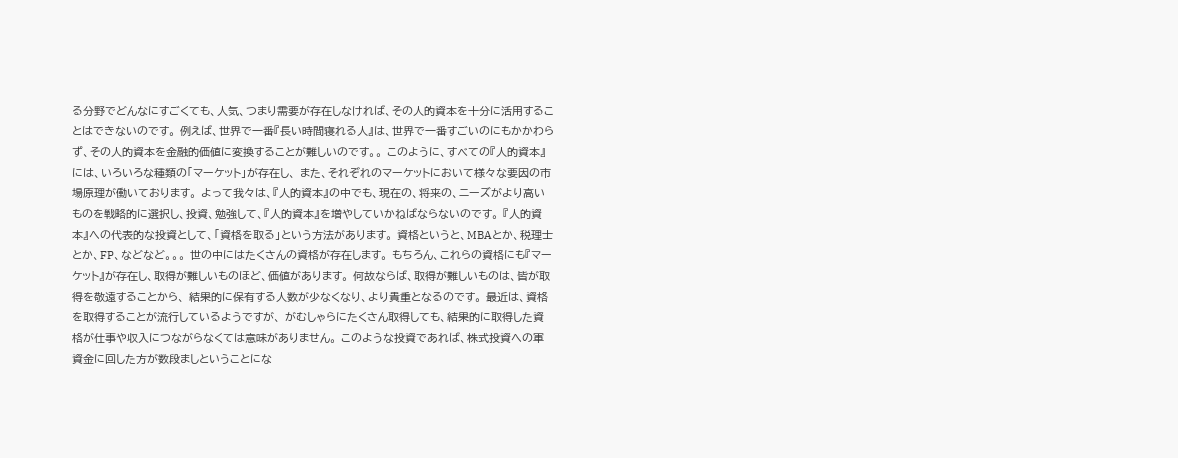る分野でどんなにすごくても、人気、つまり需要が存在しなければ、その人的資本を十分に活用することはできないのです。 例えば、世界で一番『長い時間寝れる人』は、世界で一番すごいのにもかかわらず、その人的資本を金融的価値に変換することが難しいのです。。 このように、すべての『人的資本』には、いろいろな種類の「マーケット」が存在し、 また、それぞれのマーケットにおいて様々な要因の市場原理が働いております。 よって我々は、『人的資本』の中でも、現在の、将来の、ニーズがより高いものを戦略的に選択し、投資、勉強して、『人的資本』を増やしていかねばならないのです。 『人的資本』への代表的な投資として、「資格を取る」という方法があります。 資格というと、MBAとか、税理士とか、FP、などなど。。。 世の中にはたくさんの資格が存在します。 もちろん、これらの資格にも『マーケット』が存在し、取得が難しいものほど、価値があります。 何故ならば、取得が難しいものは、皆が取得を敬遠することから、 結果的に保有する人数が少なくなり、より貴重となるのです。 最近は、資格を取得することが流行しているようですが、 がむしゃらにたくさん取得しても、結果的に取得した資格が仕事や収入につながらなくては意味がありません。 このような投資であれば、株式投資への軍資金に回した方が数段ましということにな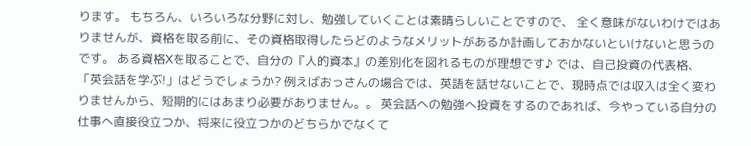ります。 もちろん、いろいろな分野に対し、勉強していくことは素晴らしいことですので、 全く意味がないわけではありませんが、資格を取る前に、その資格取得したらどのようなメリットがあるか計画しておかないといけないと思うのです。 ある資格Xを取ることで、自分の『人的資本』の差別化を図れるものが理想です♪ では、自己投資の代表格、「英会話を学ぶ!」はどうでしょうか? 例えばおっさんの場合では、英語を話せないことで、現時点では収入は全く変わりませんから、短期的にはあまり必要がありません。。 英会話への勉強へ投資をするのであれば、今やっている自分の仕事へ直接役立つか、将来に役立つかのどちらかでなくて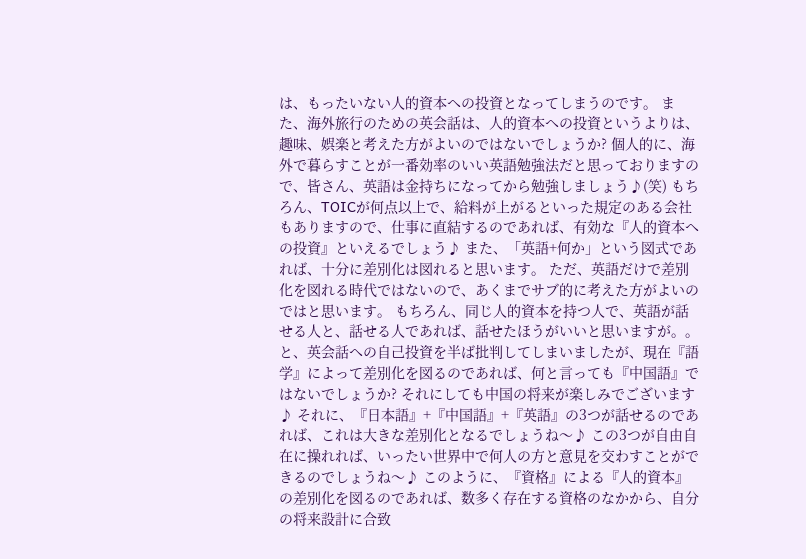は、もったいない人的資本への投資となってしまうのです。 また、海外旅行のための英会話は、人的資本への投資というよりは、趣味、娯楽と考えた方がよいのではないでしょうか? 個人的に、海外で暮らすことが一番効率のいい英語勉強法だと思っておりますので、皆さん、英語は金持ちになってから勉強しましょう♪(笑) もちろん、TOICが何点以上で、給料が上がるといった規定のある会社もありますので、仕事に直結するのであれば、有効な『人的資本への投資』といえるでしょう♪ また、「英語+何か」という図式であれば、十分に差別化は図れると思います。 ただ、英語だけで差別化を図れる時代ではないので、あくまでサブ的に考えた方がよいのではと思います。 もちろん、同じ人的資本を持つ人で、英語が話せる人と、話せる人であれば、話せたほうがいいと思いますが。。 と、英会話への自己投資を半ば批判してしまいましたが、現在『語学』によって差別化を図るのであれば、何と言っても『中国語』ではないでしょうか? それにしても中国の将来が楽しみでございます♪ それに、『日本語』+『中国語』+『英語』の3つが話せるのであれば、これは大きな差別化となるでしょうね〜♪ この3つが自由自在に操れれば、いったい世界中で何人の方と意見を交わすことができるのでしょうね〜♪ このように、『資格』による『人的資本』の差別化を図るのであれば、数多く存在する資格のなかから、自分の将来設計に合致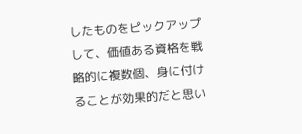したものをピックアップして、価値ある資格を戦略的に複数個、身に付けることが効果的だと思い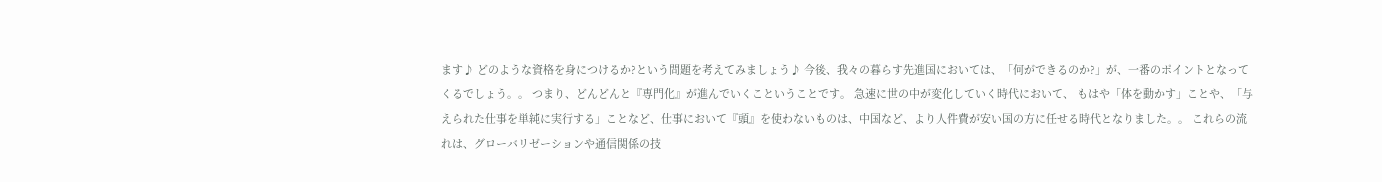ます♪ どのような資格を身につけるか?という問題を考えてみましょう♪ 今後、我々の暮らす先進国においては、「何ができるのか?」が、一番のポイントとなってくるでしょう。。 つまり、どんどんと『専門化』が進んでいくこということです。 急速に世の中が変化していく時代において、 もはや「体を動かす」ことや、「与えられた仕事を単純に実行する」ことなど、仕事において『頭』を使わないものは、中国など、より人件費が安い国の方に任せる時代となりました。。 これらの流れは、グローバリゼーションや通信関係の技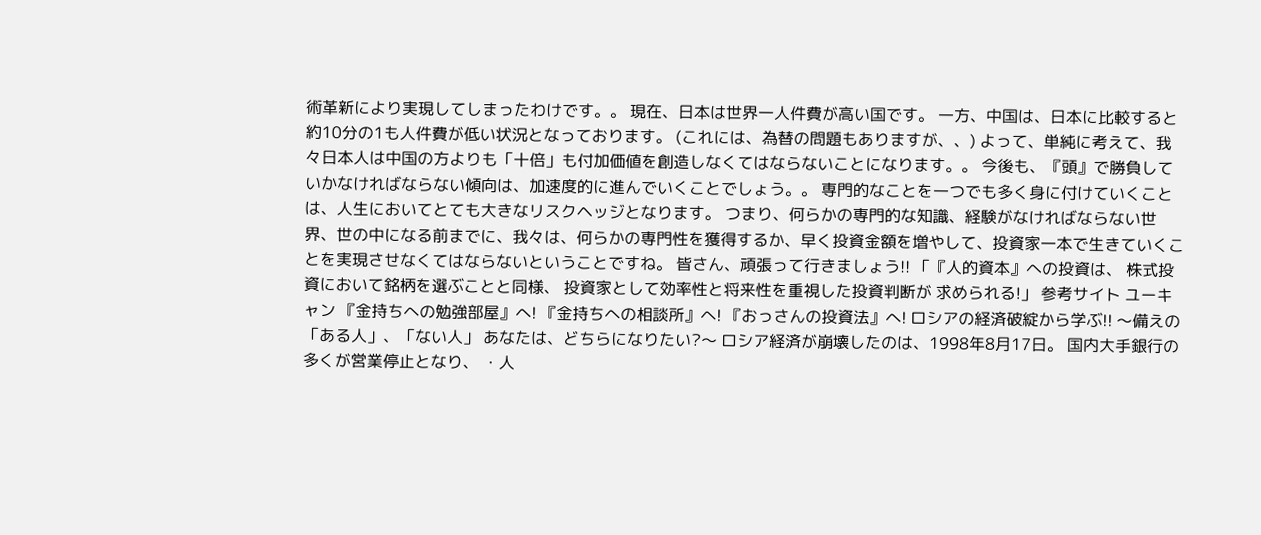術革新により実現してしまったわけです。。 現在、日本は世界一人件費が高い国です。 一方、中国は、日本に比較すると約10分の1も人件費が低い状況となっております。 (これには、為替の問題もありますが、、) よって、単純に考えて、我々日本人は中国の方よりも「十倍」も付加価値を創造しなくてはならないことになります。。 今後も、『頭』で勝負していかなければならない傾向は、加速度的に進んでいくことでしょう。。 専門的なことを一つでも多く身に付けていくことは、人生においてとても大きなリスクヘッジとなります。 つまり、何らかの専門的な知識、経験がなければならない世界、世の中になる前までに、我々は、何らかの専門性を獲得するか、早く投資金額を増やして、投資家一本で生きていくことを実現させなくてはならないということですね。 皆さん、頑張って行きましょう!! 「『人的資本』への投資は、 株式投資において銘柄を選ぶことと同様、 投資家として効率性と将来性を重視した投資判断が 求められる!」 参考サイト ユーキャン 『金持ちへの勉強部屋』へ! 『金持ちへの相談所』へ! 『おっさんの投資法』へ! ロシアの経済破綻から学ぶ!! 〜備えの「ある人」、「ない人」 あなたは、どちらになりたい?〜 ロシア経済が崩壊したのは、1998年8月17日。 国内大手銀行の多くが営業停止となり、 ・人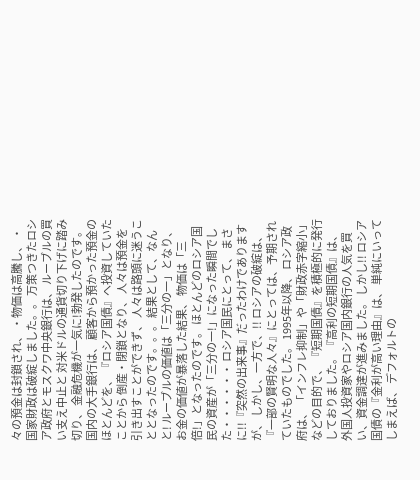々の預金は封鎖され、 ・物価は高騰し、 ・国家財政は破綻しました。。 万策つきたロシア政府とモスクワ中央銀行は、 ルーブルの買い支え中止と 対米ドルの通貨切り下げに踏み切り、 金融危機が一気に!勃発したのです。 国内の大手銀行は、 顧客から預かった預金のほとんどを、 『ロシア国債』へ投資していたことから 倒産・閉鎖となり、 人々は預金を引き出すことができず、 人々は路頭に迷うこととなったのです。。。 結果として、なんと! ルーブルの価値は「三分の一」となり、 お金の価値が暴落した結果、 物価は「三倍!」となったのです。 ほとんどのロシア国民の資産が「三分の一!」になった瞬間でした・・・・・・ ロシア国民にとって、 まさに!!『突然の出来事』だったわけでありますが、 しかし、一方で、!! ロシアの破綻は、 『一部の賢明な人々』にとっては、予期されていたものでした。 1995年以降、 ロシア政府は、 「インフレ抑制」や「財政赤字縮小」などの目的で、 『短期国債』を積極的に発行しておりました。 『高利の短期国債』は、 外国人投資家やロシア国内銀行の人気を買い、資金調達が進みました。 しかし!! ロシア国債の『金利が高い理由』は、 単純にいってしまえば、 デフォルトの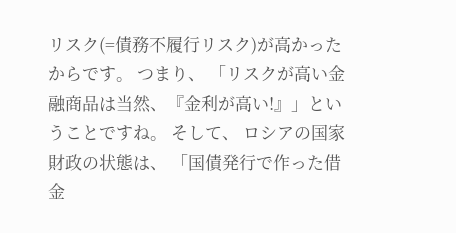リスク(=債務不履行リスク)が高かったからです。 つまり、 「リスクが高い金融商品は当然、『金利が高い!』」ということですね。 そして、 ロシアの国家財政の状態は、 「国債発行で作った借金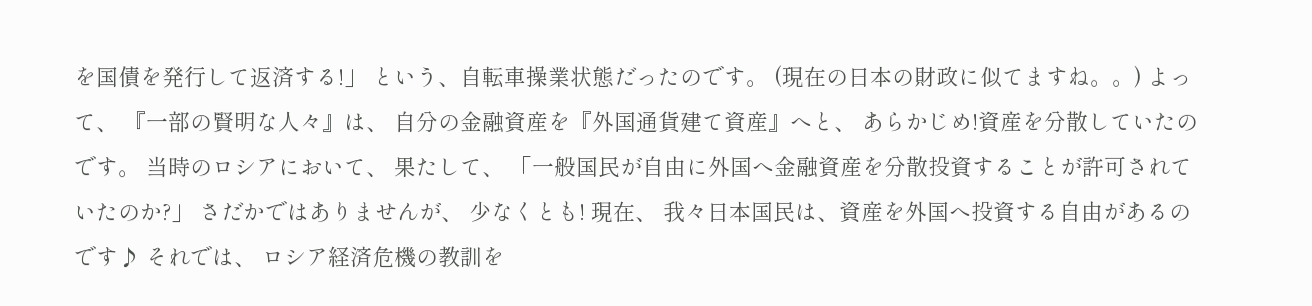を国債を発行して返済する!」 という、自転車操業状態だったのです。 (現在の日本の財政に似てますね。。) よって、 『一部の賢明な人々』は、 自分の金融資産を『外国通貨建て資産』へと、 あらかじめ!資産を分散していたのです。 当時のロシアにおいて、 果たして、 「一般国民が自由に外国へ金融資産を分散投資することが許可されていたのか?」 さだかではありませんが、 少なくとも! 現在、 我々日本国民は、資産を外国へ投資する自由があるのです♪ それでは、 ロシア経済危機の教訓を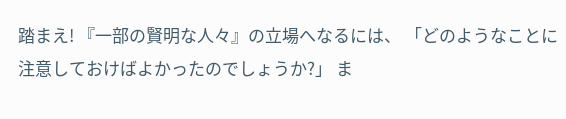踏まえ! 『一部の賢明な人々』の立場へなるには、 「どのようなことに注意しておけばよかったのでしょうか?」 ま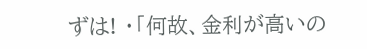ずは! ・「何故、金利が高いの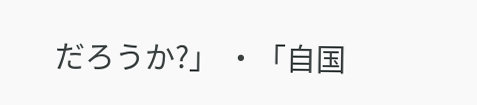だろうか?」 ・「自国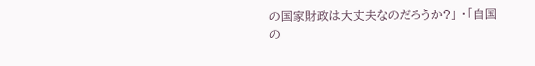の国家財政は大丈夫なのだろうか?」 ・「自国の